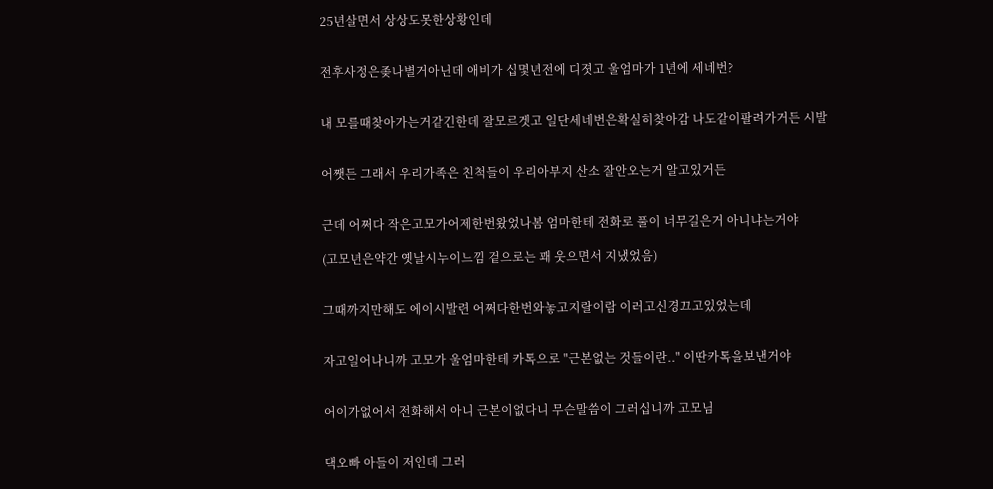25년살면서 상상도못한상황인데


전후사정은좆나별거아닌데 애비가 십몇년전에 디졋고 울엄마가 1년에 세네번?


내 모를때찾아가는거같긴한데 잘모르겟고 일단세네번은확실히찾아감 나도같이팔려가거든 시발


어쨋든 그래서 우리가족은 친척들이 우리아부지 산소 잘안오는거 알고있거든


근데 어쩌다 작은고모가어제한번왔었나봄 엄마한테 전화로 풀이 너무길은거 아니냐는거야

(고모년은약간 옛날시누이느낌 겉으로는 꽤 웃으면서 지냈었음)


그때까지만해도 에이시발련 어쩌다한번와놓고지랄이람 이러고신경끄고있었는데


자고일어나니까 고모가 울엄마한테 카톡으로 "근본없는 것들이란.." 이딴카톡을보낸거야


어이가없어서 전화해서 아니 근본이없다니 무슨말씀이 그러십니까 고모님


댁오빠 아들이 저인데 그러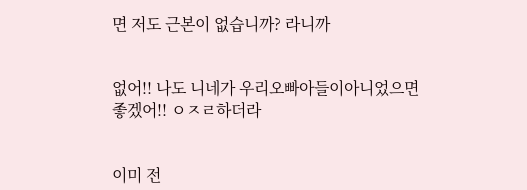면 저도 근본이 없습니까? 라니까


없어!! 나도 니네가 우리오빠아들이아니었으면 좋겠어!! ㅇㅈㄹ하더라


이미 전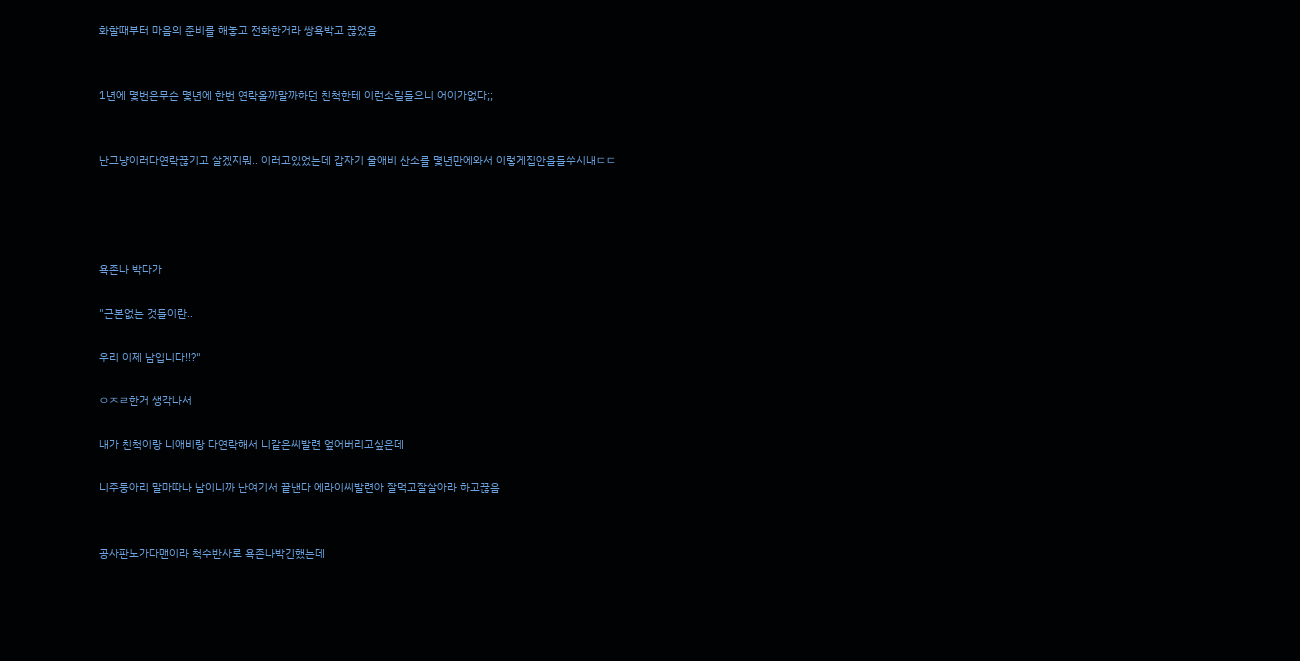화할때부터 마음의 준비를 해놓고 전화한거라 쌍욕박고 끊었음


1년에 몇번은무슨 몇년에 한번 연락올까말까하던 친척한테 이런소릴들으니 어이가없다;;


난그냥이러다연락끊기고 살겠지뭐.. 이러고있었는데 갑자기 울애비 산소를 몇년만에와서 이렇게집안을들쑤시내ㄷㄷ




욕존나 박다가

"근본없는 것들이란..

우리 이제 남입니다!!?"

ㅇㅈㄹ한거 생각나서

내가 친척이랑 니애비랑 다연락해서 니같은씨발련 엎어버리고싶은데

니주둥아리 말마따나 남이니까 난여기서 끝낸다 에라이씨발련아 잘먹고잘살아라 하고끊음


공사판노가다맨이라 척수반사로 욕존나박긴했는데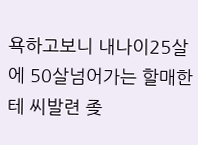욕하고보니 내나이25살에 50살넘어가는 할매한테 씨발련 좆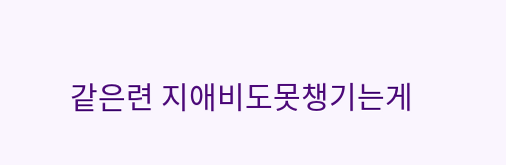같은련 지애비도못챙기는게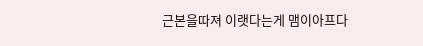근본을따져 이랫다는게 맴이아프다